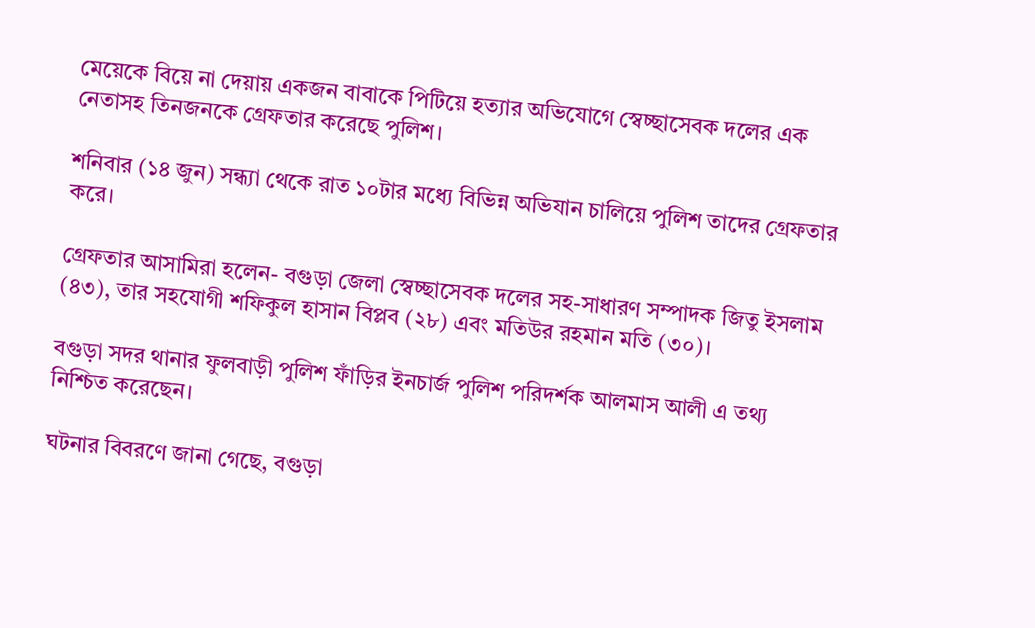মেয়েকে বিয়ে না দেয়ায় একজন বাবাকে পিটিয়ে হত্যার অভিযোগে স্বেচ্ছাসেবক দলের এক নেতাসহ তিনজনকে গ্রেফতার করেছে পুলিশ।

শনিবার (১৪ জুন) সন্ধ্যা থেকে রাত ১০টার মধ্যে বিভিন্ন অভিযান চালিয়ে পুলিশ তাদের গ্রেফতার করে।

গ্রেফতার আসামিরা হলেন- বগুড়া জেলা স্বেচ্ছাসেবক দলের সহ-সাধারণ সম্পাদক জিতু ইসলাম (৪৩), তার সহযোগী শফিকুল হাসান বিপ্লব (২৮) এবং মতিউর রহমান মতি (৩০)।

বগুড়া সদর থানার ফুলবাড়ী পুলিশ ফাঁড়ির ইনচার্জ পুলিশ পরিদর্শক আলমাস আলী এ তথ্য নিশ্চিত করেছেন।

ঘটনার বিবরণে জানা গেছে, বগুড়া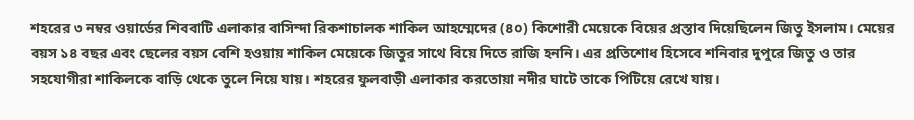শহরের ৩ নম্বর ওয়ার্ডের শিববাটি এলাকার বাসিন্দা রিকশাচালক শাকিল আহম্মেদের (৪০) কিশোরী মেয়েকে বিয়ের প্রস্তাব দিয়েছিলেন জিতু ইসলাম। মেয়ের বয়স ১৪ বছর এবং ছেলের বয়স বেশি হওয়ায় শাকিল মেয়েকে জিতুর সাথে বিয়ে দিতে রাজি হননি। এর প্রতিশোধ হিসেবে শনিবার দুপুরে জিতু ও তার সহযোগীরা শাকিলকে বাড়ি থেকে তুলে নিয়ে যায়। শহরের ফুলবাড়ী এলাকার করতোয়া নদীর ঘাটে তাকে পিটিয়ে রেখে যায়।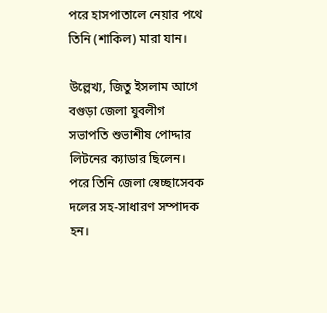পরে হাসপাতালে নেয়ার পথে তিনি (শাকিল) মারা যান।

উল্লেখ্য, জিতু ইসলাম আগে বগুড়া জেলা যুবলীগ সভাপতি শুভাশীষ পোদ্দার লিটনের ক্যাডার ছিলেন। পরে তিনি জেলা স্বেচ্ছাসেবক দলের সহ-সাধারণ সম্পাদক হন।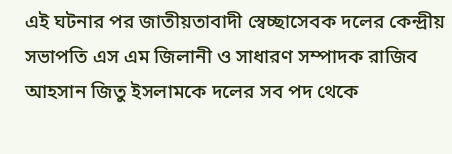এই ঘটনার পর জাতীয়তাবাদী স্বেচ্ছাসেবক দলের কেন্দ্রীয় সভাপতি এস এম জিলানী ও সাধারণ সম্পাদক রাজিব আহসান জিতু ইসলামকে দলের সব পদ থেকে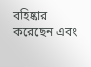বহিষ্কার করেছেন এবং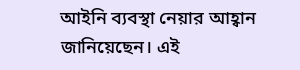আইনি ব্যবস্থা নেয়ার আহ্বান জানিয়েছেন। এই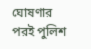ঘোষণার পরই পুলিশ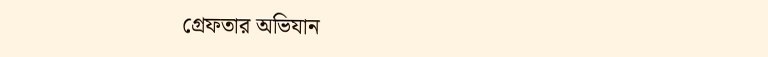গ্রেফতার অভিযান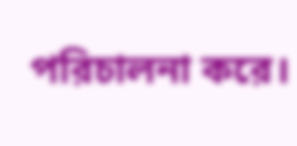পরিচালনা করে।